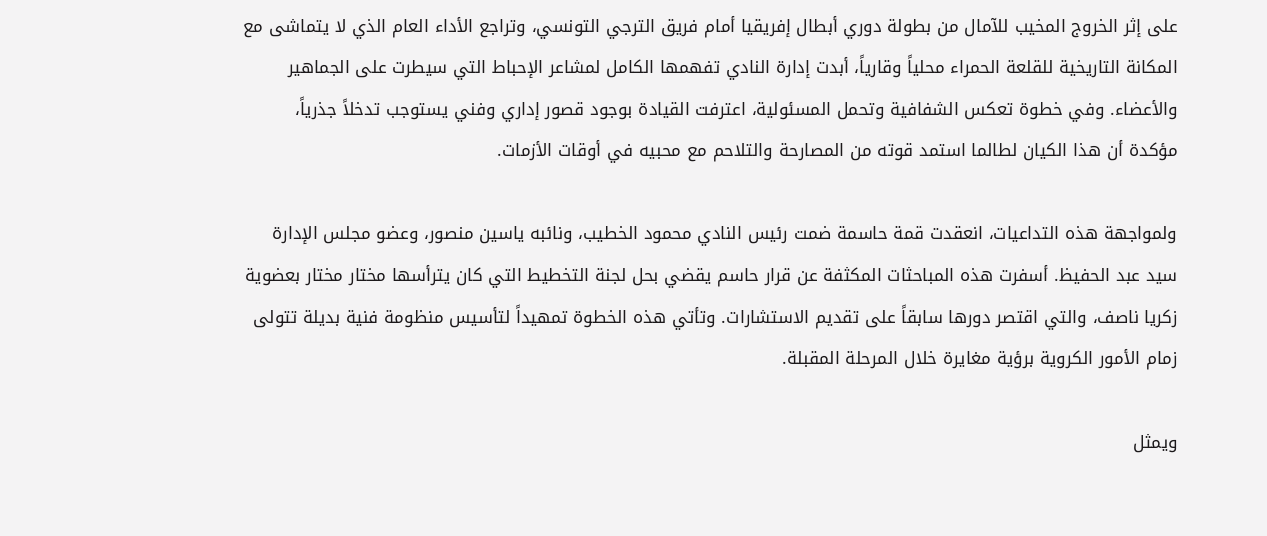على إثر الخروج المخيب للآمال من بطولة دوري أبطال إفريقيا أمام فريق الترجي التونسي، وتراجع الأداء العام الذي لا يتماشى مع المكانة التاريخية للقلعة الحمراء محلياً وقارياً، أبدت إدارة النادي تفهمها الكامل لمشاعر الإحباط التي سيطرت على الجماهير والأعضاء. وفي خطوة تعكس الشفافية وتحمل المسئولية، اعترفت القيادة بوجود قصور إداري وفني يستوجب تدخلاً جذرياً، مؤكدة أن هذا الكيان لطالما استمد قوته من المصارحة والتلاحم مع محبيه في أوقات الأزمات.

ولمواجهة هذه التداعيات، انعقدت قمة حاسمة ضمت رئيس النادي محمود الخطيب، ونائبه ياسين منصور، وعضو مجلس الإدارة سيد عبد الحفيظ. أسفرت هذه المباحثات المكثفة عن قرار حاسم يقضي بحل لجنة التخطيط التي كان يترأسها مختار مختار بعضوية زكريا ناصف، والتي اقتصر دورها سابقاً على تقديم الاستشارات. وتأتي هذه الخطوة تمهيداً لتأسيس منظومة فنية بديلة تتولى زمام الأمور الكروية برؤية مغايرة خلال المرحلة المقبلة.

ويمثل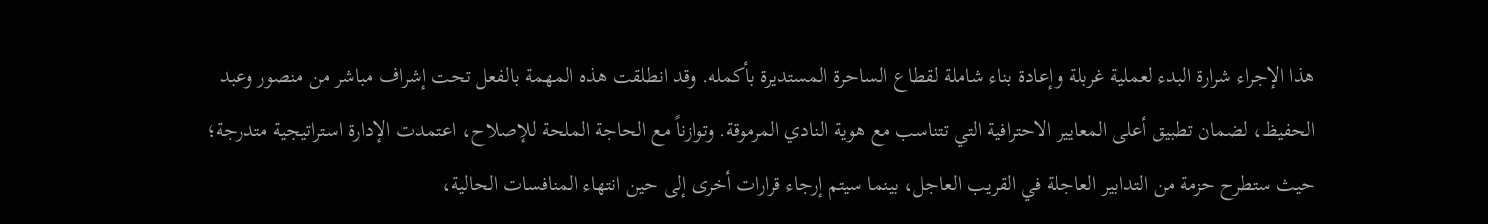هذا الإجراء شرارة البدء لعملية غربلة وإعادة بناء شاملة لقطاع الساحرة المستديرة بأكمله. وقد انطلقت هذه المهمة بالفعل تحت إشراف مباشر من منصور وعبد الحفيظ، لضمان تطبيق أعلى المعايير الاحترافية التي تتناسب مع هوية النادي المرموقة. وتوازناً مع الحاجة الملحة للإصلاح، اعتمدت الإدارة استراتيجية متدرجة؛ حيث ستطرح حزمة من التدابير العاجلة في القريب العاجل، بينما سيتم إرجاء قرارات أخرى إلى حين انتهاء المنافسات الحالية،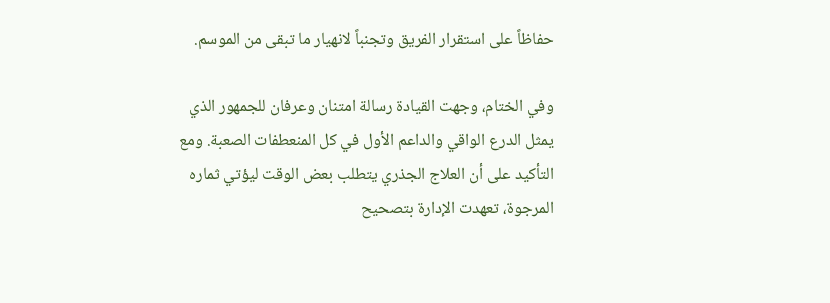حفاظاً على استقرار الفريق وتجنباً لانهيار ما تبقى من الموسم.

وفي الختام، وجهت القيادة رسالة امتنان وعرفان للجمهور الذي يمثل الدرع الواقي والداعم الأول في كل المنعطفات الصعبة. ومع التأكيد على أن العلاج الجذري يتطلب بعض الوقت ليؤتي ثماره المرجوة، تعهدت الإدارة بتصحيح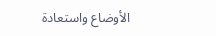الأوضاع واستعادة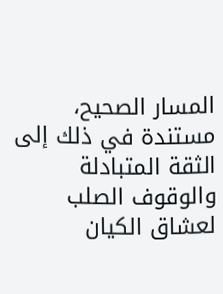المسار الصحيح، مستندة في ذلك إلى الثقة المتبادلة والوقوف الصلب لعشاق الكيان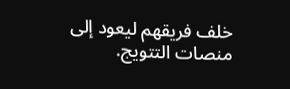خلف فريقهم ليعود إلى منصات التتويج.